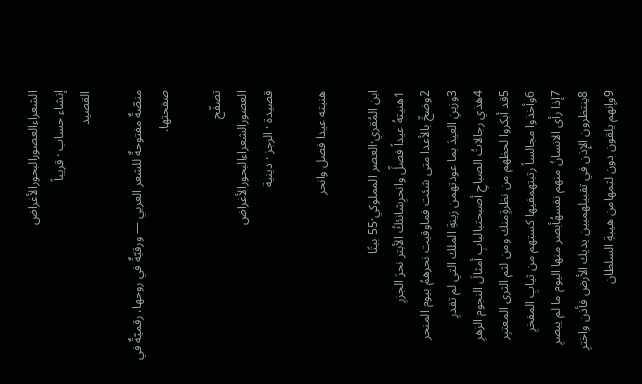الشعراءالعصورالبحورالأغراض
إنشاء حساب · قريباً
القصيد

منصّةٌ مفتوحةٌ للشعر العربي — ورقيّةٌ في روحها، رقميّةٌ في صفحتها.

تصفّح
العصورالشعراءالبحورالأغراض
قصيدة · الرجز · دينية

هنيته عيدا فصل وانحر

ابن المُقري·العصر المملوكي·55 بيتًا
1هنيتهُ عيداً فصلِّ وانحرِشانئكُ الأبتر نحرَ الجزرِ
2وضحِّ بالأعدا متى شئت فماوقيت نحرهمُ بيوم المنحر
3وزينِ العيدَ بما عودتهمن زينةِ الملك التي لم تقدرِ
4هذي رجالاتُ الصباحِ أصبحتبالبابِ أمثالَ النجوم الزهرِ
5قد أبكروا لحظهم من نظرةٍمنك ومن لثم الثرى المعتبِر
6وأخذوا مجالساً رتبتهمفيها كستهم من ثيابِ المفخرِ
7إذا رأى الانسانُ منهم نفسهُأبصر منها اليوم ما لم يبصرِ
8ينتظرون الإِذن في تقبيلهمبين يديك الأرض فأذن واخترِ
9وإنهم يلقون دون لثمهامن هيبةِ السلطان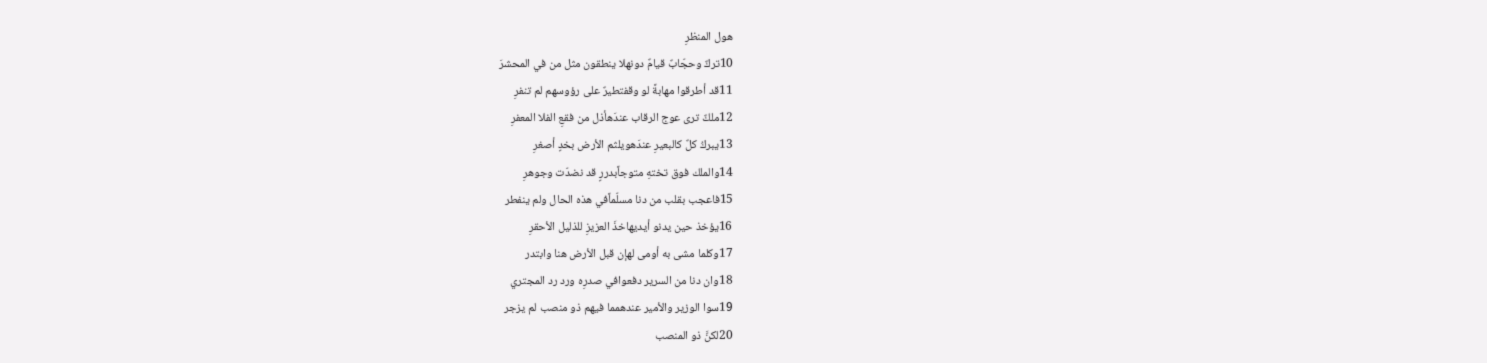هول المنظرِ
10تركٌ وحجّابٌ قيامٌ دونهلا ينطقون مثل من في المحشرَ
11قد أطرقوا مهابةً لو وقفتطيرٌ على رؤوسهم لم تنفرِ
12ملكٌ ترى عوج الرقاب عندَهأذل من فقعِ الفلا المعفرِ
13يبركُ كلٌ كالبعيرِ عندَهويلثم الأرض بخدٍ أصغرِ
14والملك فوق تختهِ متوجاًبدررٍ قد نضدّت وجوهرِ
15فاعجب بقلب من دنا مسلّماًفي هذه الحال ولم ينفطر
16يؤخذ حين يدنو أيديهاخذَ العزيزِ للذليل الأحقرِ
17وكلما مشى به أومى لهإن قبل الأرض هنا وابتدر
18وان دنا من السرير دفعوافي صدرِه ورد رد المجتري
19سوا الوزير والأمير عندهمما فيهم ذو منصب لم يزجر
20لكنَّ ذو المنصب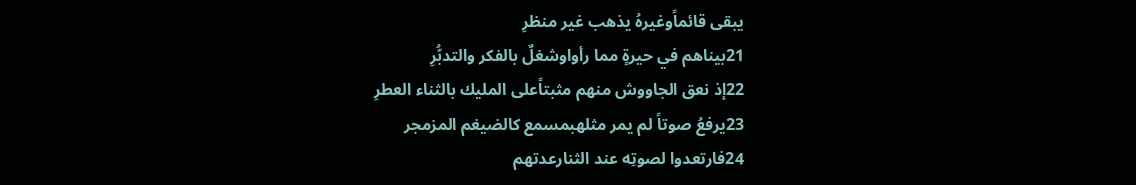يبقى قائماًوغيرهُ يذهب غير منظرِ
21بيناهم في حيرةٍ مما رأواوشغلٌ بالفكر والتدبُّرِ
22إذ نعق الجاووش منهم مثبتاًعلى المليك بالثناء العطرِ
23يرفعُ صوتاً لم يمر مثلهبمسمع كالضيغم المزمجر
24فارتعدوا لصوتِه عند الثنارعدتهم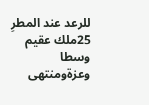للرعد عند المطرِ
25ملك عقيم وسطا وعزةومنتهى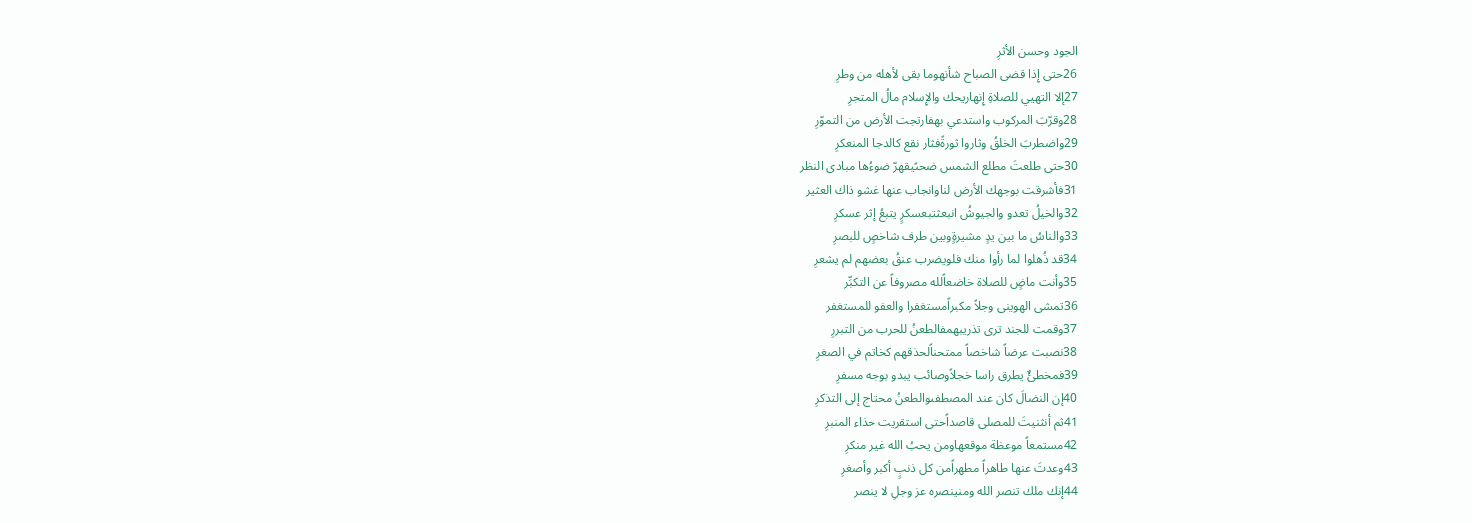الجود وحسن الأثرِ
26حتى إِذا قضى الصباح شأنهوما بقى لأهله من وطرِ
27إلا التهيي للصلاةِ إِنهاريحك والإِسلام مالُ المتجرِ
28وقرّبَ المركوب واستدعي بهفارتجت الأرض من التموّرِ
29واضطربَ الخلقُ وثاروا ثورةًفثار نقع كالدجا المنعكرِ
30حتى طلعتَ مطلع الشمس ضحىًيقهرّ ضوءُها مبادى النظر
31فأشرقت بوجهك الأرض لناوانجاب عنها غشو ذاك العثير
32والخيلُ تعدو والجيوشُ انبعثتبعسكرٍ يتبعُ إثر عسكرِ
33والناسُ ما بين يدٍ مشيرةٍوبين طرف شاخصٍ للبصرِ
34قد ذُهلوا لما رأوا منك فلويضرب عنقُ بعضهم لم يشعرِ
35وأنت ماضٍ للصلاة خاضعاًلله مصروفاً عن التكبِّر
36تمشى الهوينى وجلاً مكبراًمستغفرا والعفو للمستغفر
37وقمت للجند ترى تذريبهمفالطعنُ للحرب من التبررِ
38نصبت عرضاً شاخصاً ممتحناًلحذقهم كخاتم في الصغرِ
39فمخطئٌ يطرق راسا خجلاًوصائب يبدو بوجه مسفرِ
40إن النضالَ كان عند المصطفىوالطعنُ محتاج إلى التذكرِ
41ثم أنثنيتَ للمصلى قاصداًحتى استقريت حذاء المنبرِ
42مستمعاً موعظة موقعهاومن يحبُ الله غير منكرِ
43وعدتَ عنها طاهراً مطهراًمن كل ذنبٍ أكبر وأصغرِ
44إنك ملك تنصر الله ومنينصره عز وجلِ لا ينصر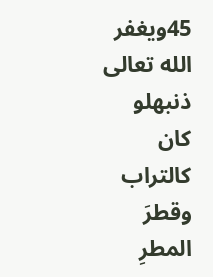45ويغفر الله تعالى ذنبهلو كان كالتراب وقطرَ المطرِ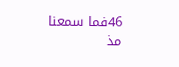46فما سمعنا مذ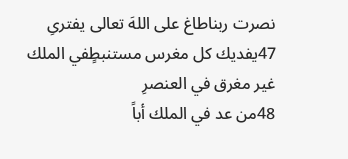نصرت ربناطاغ على اللهَ تعالى يفترىِ
47يفديك كل مغرس مستنبطٍفي الملك غير مغرق في العنصرِ
48من عد في الملك أباً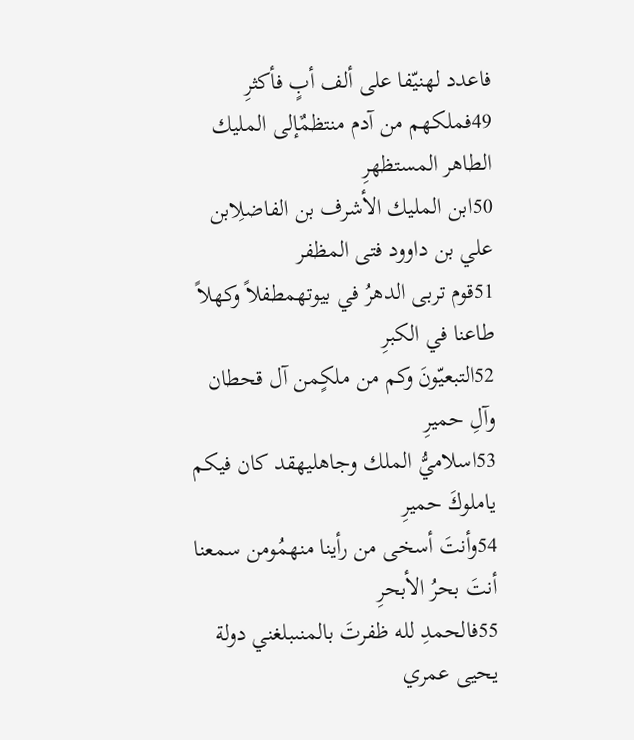فاعدد لهنيّفا على ألف أبٍ فأكثرِ
49فملكهم من آدم منتظمٌإلى المليك الطاهر المستظهرِ
50ابن المليك الأشرف بن الفاضلِابن علي بن داوود فتى المظفر
51قوم تربى الدهرُ في بيوتهمطفلاً وكهلاً طاعنا في الكبرِ
52التبعيّونَ وكم من ملكٍمن آل قحطان وآلِ حميرِ
53اسلاميُّ الملك وجاهليهقد كان فيكم ياملوكَ حميرِ
54وأنتَ أسخى من رأينا منهمُومن سمعنا أنتَ بحرُ الأبحرِ
55فالحمدِ لله ظفرتَ بالمنىبلغني دولة يحيى عمري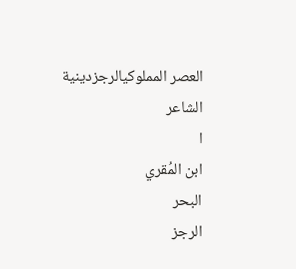العصر المملوكيالرجزدينية
الشاعر
ا
ابن المُقري
البحر
الرجز